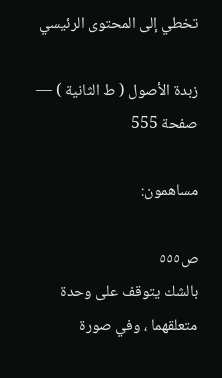تخطي إلى المحتوى الرئيسي

زبدة الأصول ( ط الثانية ) — صفحة 555

مساهمون:

ص٥٥٥
بالشك يتوقف على وحدة متعلقهما ، وفي صورة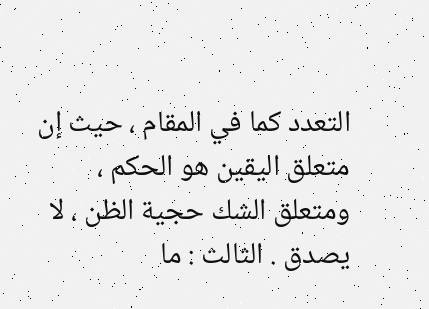التعدد كما في المقام ، حيث إن متعلق اليقين هو الحكم ، ومتعلق الشك حجية الظن ، لا يصدق . الثالث : ما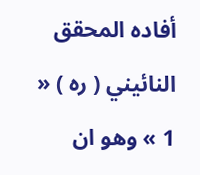أفاده المحقق النائيني ( ره ) « 1 » وهو ان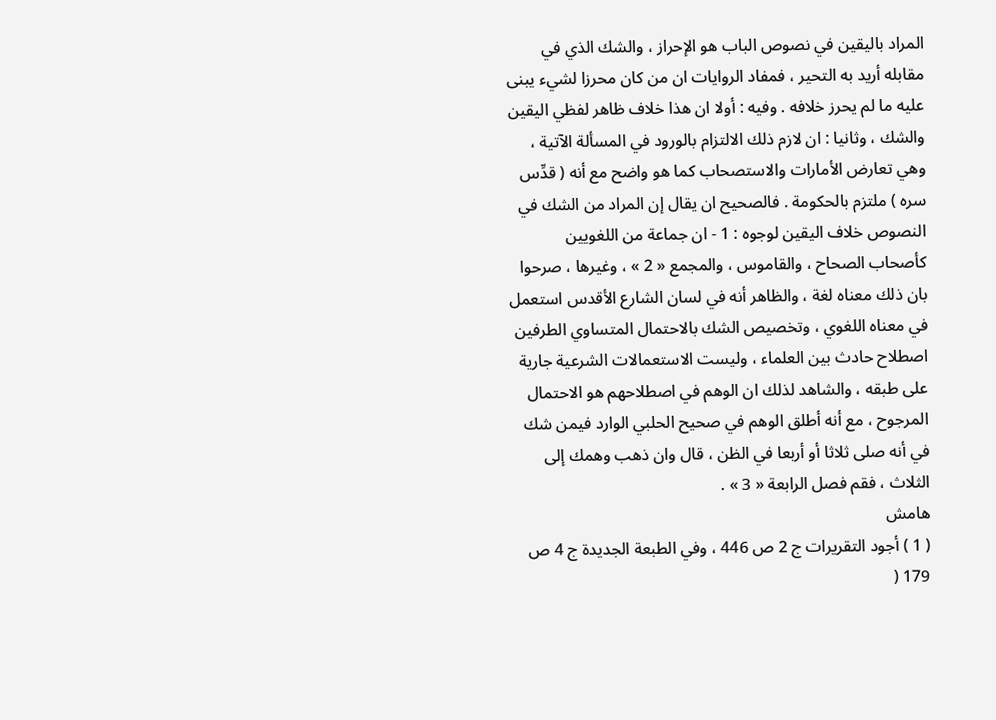المراد باليقين في نصوص الباب هو الإحراز ، والشك الذي في مقابله أريد به التحير ، فمفاد الروايات ان من كان محرزا لشيء يبنى عليه ما لم يحرز خلافه . وفيه : أولا ان هذا خلاف ظاهر لفظي اليقين والشك ، وثانيا : ان لازم ذلك الالتزام بالورود في المسألة الآتية ، وهي تعارض الأمارات والاستصحاب كما هو واضح مع أنه ( قدِّس سره ) ملتزم بالحكومة . فالصحيح ان يقال إن المراد من الشك في النصوص خلاف اليقين لوجوه : 1 - ان جماعة من اللغويين كأصحاب الصحاح ، والقاموس ، والمجمع « 2 » ، وغيرها ، صرحوا بان ذلك معناه لغة ، والظاهر أنه في لسان الشارع الأقدس استعمل في معناه اللغوي ، وتخصيص الشك بالاحتمال المتساوي الطرفين اصطلاح حادث بين العلماء ، وليست الاستعمالات الشرعية جارية على طبقه ، والشاهد لذلك ان الوهم في اصطلاحهم هو الاحتمال المرجوح ، مع أنه أطلق الوهم في صحيح الحلبي الوارد فيمن شك في أنه صلى ثلاثا أو أربعا في الظن ، قال وان ذهب وهمك إلى الثلاث ، فقم فصل الرابعة « 3 » .
هامش
( 1 ) أجود التقريرات ج 2 ص 446 ، وفي الطبعة الجديدة ج 4 ص 179 (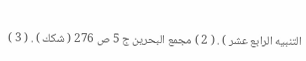التنبيه الرابع عشر ) . ( 2 ) مجمع البحرين ج 5 ص 276 ( شكك ) . ( 3 )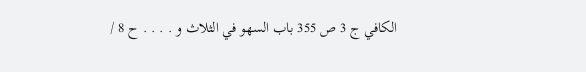الكافي ج 3 ص 355 باب السهو في الثلاث و . . . . ح 8 /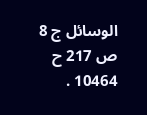الوسائل ج 8 ص 217 ح 10464 .